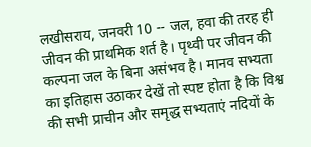लखीसराय, जनवरी 10 -- जल, हवा की तरह ही जीवन की प्राथमिक शर्त है। पृथ्वी पर जीवन की कल्पना जल के बिना असंभव है। मानव सभ्यता का इतिहास उठाकर देखें तो स्पष्ट होता है कि विश्व की सभी प्राचीन और समृद्ध सभ्यताएं नदियों के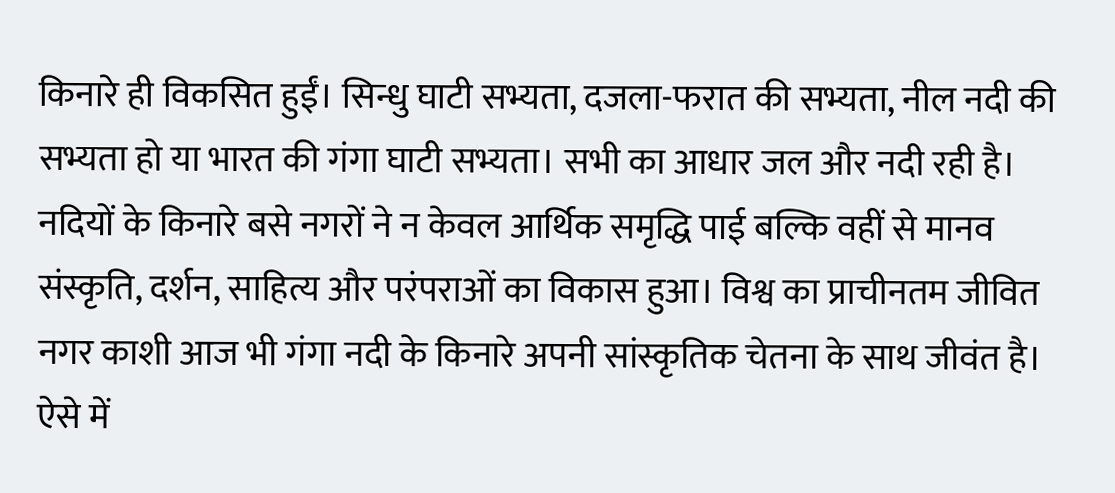किनारे ही विकसित हुईं। सिन्धु घाटी सभ्यता, दजला-फरात की सभ्यता, नील नदी की सभ्यता हो या भारत की गंगा घाटी सभ्यता। सभी का आधार जल और नदी रही है। नदियों के किनारे बसे नगरों ने न केवल आर्थिक समृद्धि पाई बल्कि वहीं से मानव संस्कृति, दर्शन, साहित्य और परंपराओं का विकास हुआ। विश्व का प्राचीनतम जीवित नगर काशी आज भी गंगा नदी के किनारे अपनी सांस्कृतिक चेतना के साथ जीवंत है। ऐसे में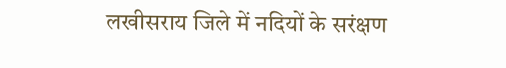लखीसराय जिले में नदियों के सरंक्षण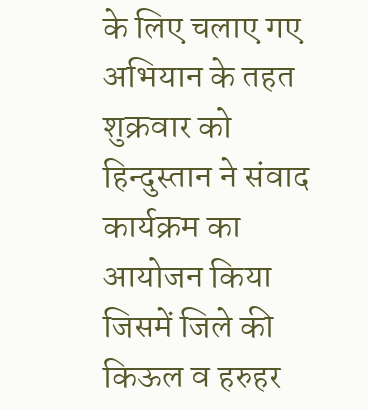के लिए चलाए गए अभियान के तहत शुक्रवार को हिन्दुस्तान ने संवाद कार्यक्रम का आयोजन किया जिसमें जिले की किऊल व हरुहर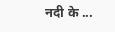नदी के ...